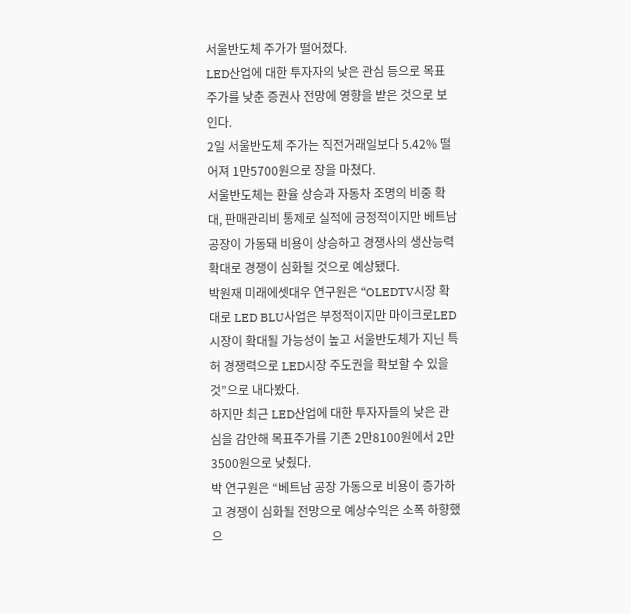서울반도체 주가가 떨어졌다.
LED산업에 대한 투자자의 낮은 관심 등으로 목표주가를 낮춘 증권사 전망에 영향을 받은 것으로 보인다.
2일 서울반도체 주가는 직전거래일보다 5.42% 떨어져 1만5700원으로 장을 마쳤다.
서울반도체는 환율 상승과 자동차 조명의 비중 확대, 판매관리비 통제로 실적에 긍정적이지만 베트남 공장이 가동돼 비용이 상승하고 경쟁사의 생산능력 확대로 경쟁이 심화될 것으로 예상됐다.
박원재 미래에셋대우 연구원은 “OLEDTV시장 확대로 LED BLU사업은 부정적이지만 마이크로LED시장이 확대될 가능성이 높고 서울반도체가 지닌 특허 경쟁력으로 LED시장 주도권을 확보할 수 있을 것”으로 내다봤다.
하지만 최근 LED산업에 대한 투자자들의 낮은 관심을 감안해 목표주가를 기존 2만8100원에서 2만3500원으로 낮췄다.
박 연구원은 “베트남 공장 가동으로 비용이 증가하고 경쟁이 심화될 전망으로 예상수익은 소폭 하향했으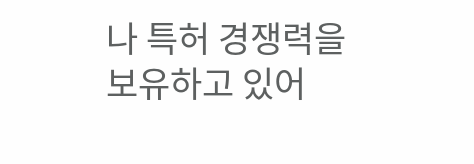나 특허 경쟁력을 보유하고 있어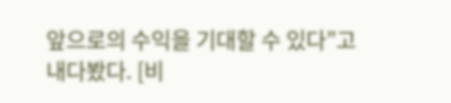앞으로의 수익을 기대할 수 있다”고 내다봤다. [비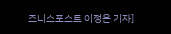즈니스포스트 이정은 기자]